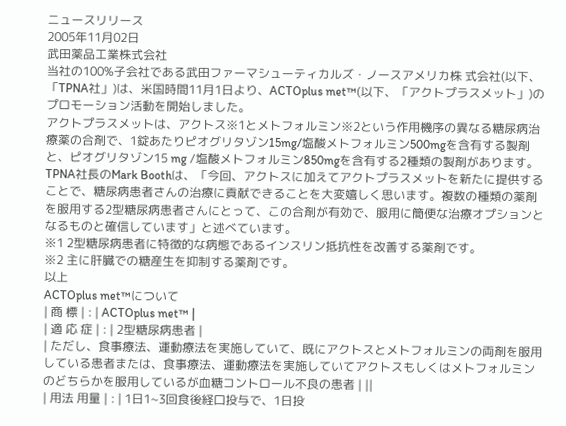ニュースリリース
2005年11月02日
武田薬品工業株式会社
当社の100%子会社である武田ファーマシューティカルズ・ノースアメリカ株 式会社(以下、「TPNA社」)は、米国時間11月1日より、ACTOplus met™(以下、「アクトプラスメット」)のプロモーション活動を開始しました。
アクトプラスメットは、アクトス※1とメトフォルミン※2という作用機序の異なる糖尿病治療薬の合剤で、1錠あたりピオグリタゾン15mg/塩酸メトフォルミン500mgを含有する製剤と、ピオグリタゾン15 mg /塩酸メトフォルミン850mgを含有する2種類の製剤があります。
TPNA社長のMark Boothは、「今回、アクトスに加えてアクトプラスメットを新たに提供することで、糖尿病患者さんの治療に貢献できることを大変嬉しく思います。複数の種類の薬剤を服用する2型糖尿病患者さんにとって、この合剤が有効で、服用に簡便な治療オプションとなるものと確信しています」と述べています。
※1 2型糖尿病患者に特徴的な病態であるインスリン抵抗性を改善する薬剤です。
※2 主に肝臓での糖産生を抑制する薬剤です。
以上
ACTOplus met™について
| 商 標 | : | ACTOplus met™ |
| 適 応 症 | : | 2型糖尿病患者 |
| ただし、食事療法、運動療法を実施していて、既にアクトスとメトフォルミンの両剤を服用している患者または、食事療法、運動療法を実施していてアクトスもしくはメトフォルミンのどちらかを服用しているが血糖コントロール不良の患者 | ||
| 用法 用量 | : | 1日1~3回食後経口投与で、1日投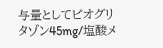与量としてピオグリタゾン45mg/塩酸メ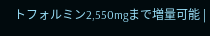トフォルミン2,550mgまで増量可能 |